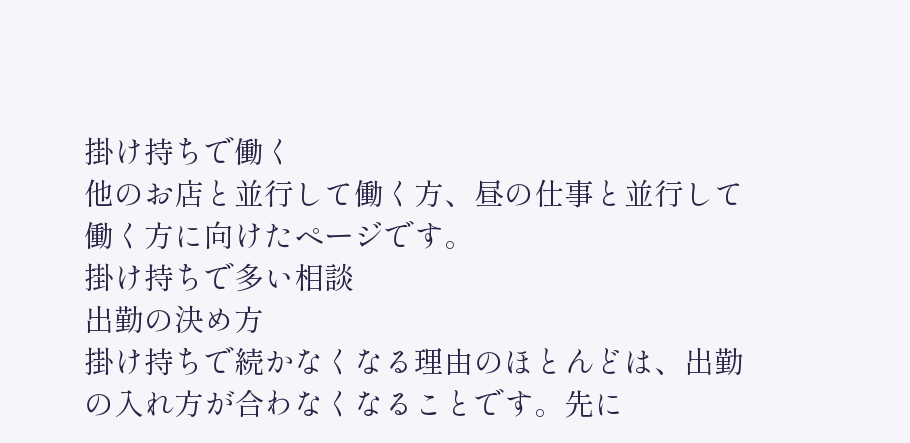掛け持ちで働く
他のお店と並行して働く方、昼の仕事と並行して働く方に向けたページです。
掛け持ちで多い相談
出勤の決め方
掛け持ちで続かなくなる理由のほとんどは、出勤の入れ方が合わなくなることです。先に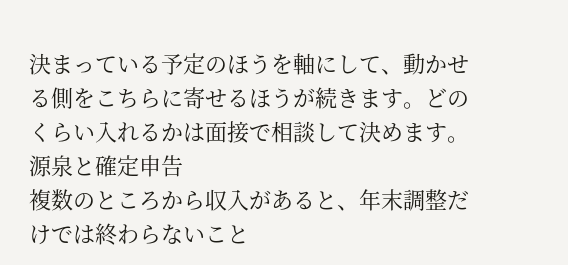決まっている予定のほうを軸にして、動かせる側をこちらに寄せるほうが続きます。どのくらい入れるかは面接で相談して決めます。
源泉と確定申告
複数のところから収入があると、年末調整だけでは終わらないこと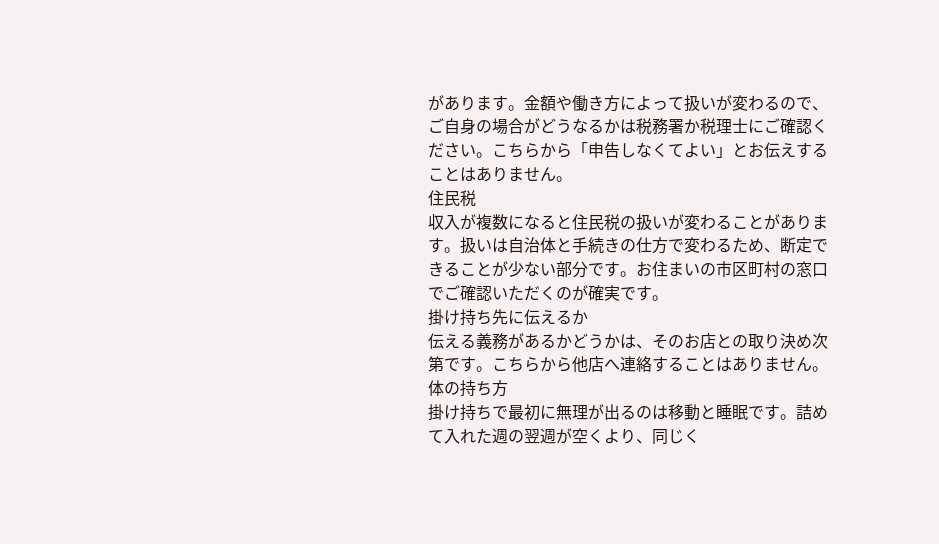があります。金額や働き方によって扱いが変わるので、ご自身の場合がどうなるかは税務署か税理士にご確認ください。こちらから「申告しなくてよい」とお伝えすることはありません。
住民税
収入が複数になると住民税の扱いが変わることがあります。扱いは自治体と手続きの仕方で変わるため、断定できることが少ない部分です。お住まいの市区町村の窓口でご確認いただくのが確実です。
掛け持ち先に伝えるか
伝える義務があるかどうかは、そのお店との取り決め次第です。こちらから他店へ連絡することはありません。
体の持ち方
掛け持ちで最初に無理が出るのは移動と睡眠です。詰めて入れた週の翌週が空くより、同じく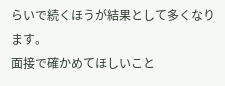らいで続くほうが結果として多くなります。
面接で確かめてほしいこと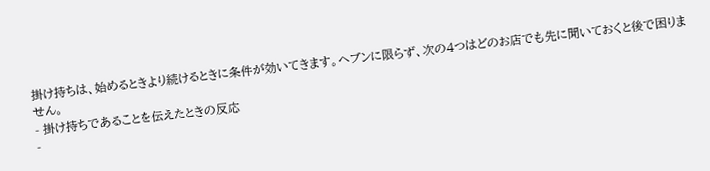掛け持ちは、始めるときより続けるときに条件が効いてきます。ヘブンに限らず、次の4つはどのお店でも先に聞いておくと後で困りません。
- 掛け持ちであることを伝えたときの反応
-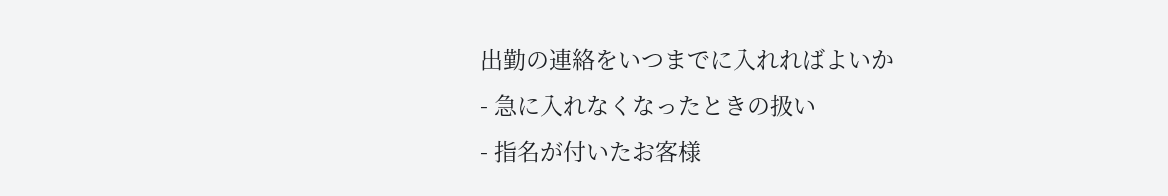出勤の連絡をいつまでに入れればよいか
- 急に入れなくなったときの扱い
- 指名が付いたお客様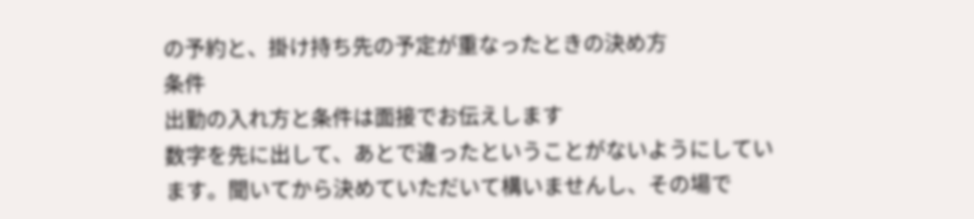の予約と、掛け持ち先の予定が重なったときの決め方
条件
出勤の入れ方と条件は面接でお伝えします
数字を先に出して、あとで違ったということがないようにしています。聞いてから決めていただいて構いませんし、その場で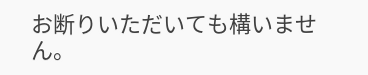お断りいただいても構いません。